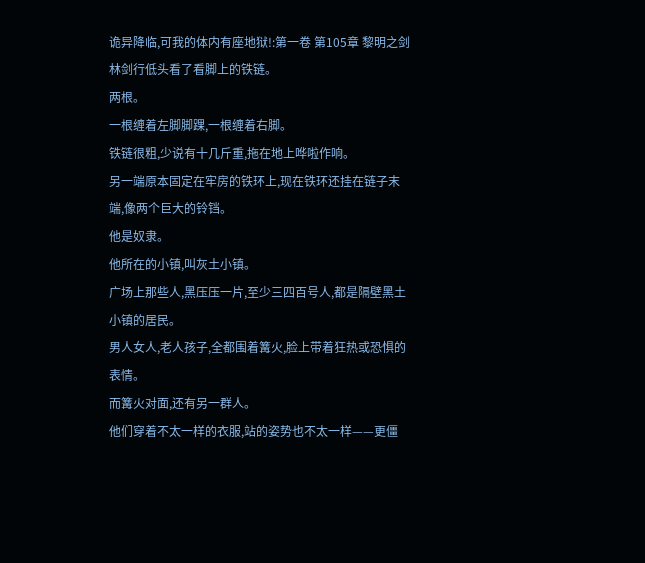诡异降临,可我的体内有座地狱!:第一卷 第105章 黎明之剑
林剑行低头看了看脚上的铁链。
两根。
一根缠着左脚脚踝,一根缠着右脚。
铁链很粗,少说有十几斤重,拖在地上哗啦作响。
另一端原本固定在牢房的铁环上,现在铁环还挂在链子末端,像两个巨大的铃铛。
他是奴隶。
他所在的小镇,叫灰土小镇。
广场上那些人,黑压压一片,至少三四百号人,都是隔壁黑土小镇的居民。
男人女人,老人孩子,全都围着篝火,脸上带着狂热或恐惧的表情。
而篝火对面,还有另一群人。
他们穿着不太一样的衣服,站的姿势也不太一样——更僵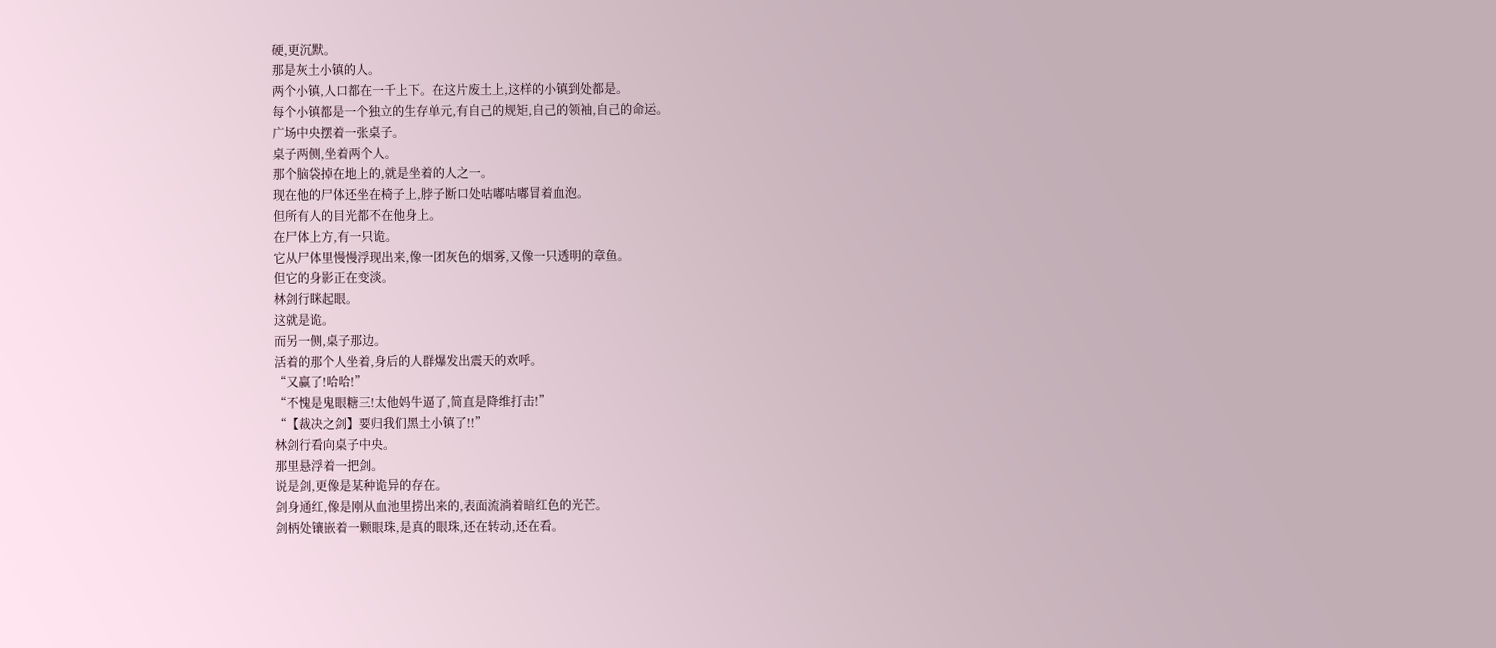硬,更沉默。
那是灰土小镇的人。
两个小镇,人口都在一千上下。在这片废土上,这样的小镇到处都是。
每个小镇都是一个独立的生存单元,有自己的规矩,自己的领袖,自己的命运。
广场中央摆着一张桌子。
桌子两侧,坐着两个人。
那个脑袋掉在地上的,就是坐着的人之一。
现在他的尸体还坐在椅子上,脖子断口处咕嘟咕嘟冒着血泡。
但所有人的目光都不在他身上。
在尸体上方,有一只诡。
它从尸体里慢慢浮现出来,像一团灰色的烟雾,又像一只透明的章鱼。
但它的身影正在变淡。
林剑行眯起眼。
这就是诡。
而另一侧,桌子那边。
活着的那个人坐着,身后的人群爆发出震天的欢呼。
“又赢了!哈哈!”
“不愧是鬼眼糖三!太他妈牛逼了,简直是降维打击!”
“【裁决之剑】要归我们黑土小镇了!!”
林剑行看向桌子中央。
那里悬浮着一把剑。
说是剑,更像是某种诡异的存在。
剑身通红,像是刚从血池里捞出来的,表面流淌着暗红色的光芒。
剑柄处镶嵌着一颗眼珠,是真的眼珠,还在转动,还在看。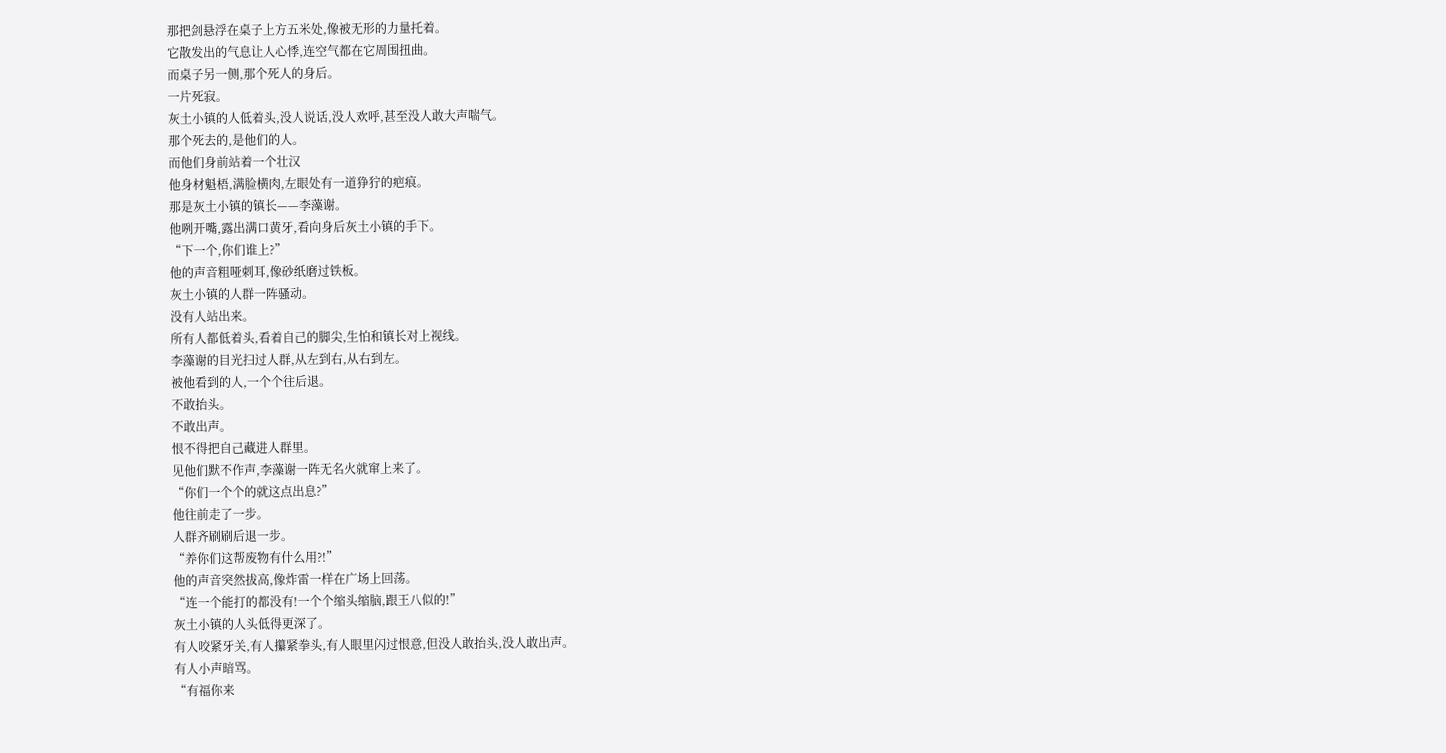那把剑悬浮在桌子上方五米处,像被无形的力量托着。
它散发出的气息让人心悸,连空气都在它周围扭曲。
而桌子另一侧,那个死人的身后。
一片死寂。
灰土小镇的人低着头,没人说话,没人欢呼,甚至没人敢大声喘气。
那个死去的,是他们的人。
而他们身前站着一个壮汉
他身材魁梧,满脸横肉,左眼处有一道狰狞的疤痕。
那是灰土小镇的镇长——李藻谢。
他咧开嘴,露出满口黄牙,看向身后灰土小镇的手下。
“下一个,你们谁上?”
他的声音粗哑刺耳,像砂纸磨过铁板。
灰土小镇的人群一阵骚动。
没有人站出来。
所有人都低着头,看着自己的脚尖,生怕和镇长对上视线。
李藻谢的目光扫过人群,从左到右,从右到左。
被他看到的人,一个个往后退。
不敢抬头。
不敢出声。
恨不得把自己藏进人群里。
见他们默不作声,李藻谢一阵无名火就窜上来了。
“你们一个个的就这点出息?”
他往前走了一步。
人群齐刷刷后退一步。
“养你们这帮废物有什么用?!”
他的声音突然拔高,像炸雷一样在广场上回荡。
“连一个能打的都没有!一个个缩头缩脑,跟王八似的!”
灰土小镇的人头低得更深了。
有人咬紧牙关,有人攥紧拳头,有人眼里闪过恨意,但没人敢抬头,没人敢出声。
有人小声暗骂。
“有福你来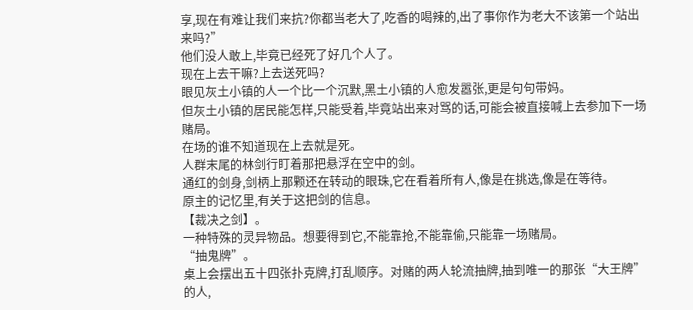享,现在有难让我们来抗?你都当老大了,吃香的喝辣的,出了事你作为老大不该第一个站出来吗?”
他们没人敢上,毕竟已经死了好几个人了。
现在上去干嘛?上去送死吗?
眼见灰土小镇的人一个比一个沉默,黑土小镇的人愈发嚣张,更是句句带妈。
但灰土小镇的居民能怎样,只能受着,毕竟站出来对骂的话,可能会被直接喊上去参加下一场赌局。
在场的谁不知道现在上去就是死。
人群末尾的林剑行盯着那把悬浮在空中的剑。
通红的剑身,剑柄上那颗还在转动的眼珠,它在看着所有人,像是在挑选,像是在等待。
原主的记忆里,有关于这把剑的信息。
【裁决之剑】。
一种特殊的灵异物品。想要得到它,不能靠抢,不能靠偷,只能靠一场赌局。
“抽鬼牌”。
桌上会摆出五十四张扑克牌,打乱顺序。对赌的两人轮流抽牌,抽到唯一的那张“大王牌”的人,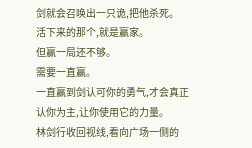剑就会召唤出一只诡,把他杀死。
活下来的那个,就是赢家。
但赢一局还不够。
需要一直赢。
一直赢到剑认可你的勇气,才会真正认你为主,让你使用它的力量。
林剑行收回视线,看向广场一侧的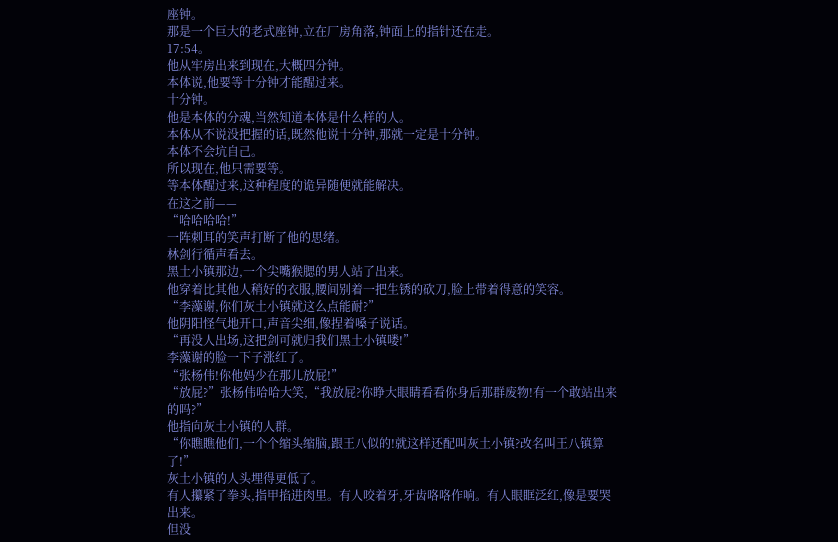座钟。
那是一个巨大的老式座钟,立在厂房角落,钟面上的指针还在走。
17:54。
他从牢房出来到现在,大概四分钟。
本体说,他要等十分钟才能醒过来。
十分钟。
他是本体的分魂,当然知道本体是什么样的人。
本体从不说没把握的话,既然他说十分钟,那就一定是十分钟。
本体不会坑自己。
所以现在,他只需要等。
等本体醒过来,这种程度的诡异随便就能解决。
在这之前——
“哈哈哈哈!”
一阵刺耳的笑声打断了他的思绪。
林剑行循声看去。
黑土小镇那边,一个尖嘴猴腮的男人站了出来。
他穿着比其他人稍好的衣服,腰间别着一把生锈的砍刀,脸上带着得意的笑容。
“李藻谢,你们灰土小镇就这么点能耐?”
他阴阳怪气地开口,声音尖细,像捏着嗓子说话。
“再没人出场,这把剑可就归我们黑土小镇喽!”
李藻谢的脸一下子涨红了。
“张杨伟!你他妈少在那儿放屁!”
“放屁?”张杨伟哈哈大笑,“我放屁?你睁大眼睛看看你身后那群废物!有一个敢站出来的吗?”
他指向灰土小镇的人群。
“你瞧瞧他们,一个个缩头缩脑,跟王八似的!就这样还配叫灰土小镇?改名叫王八镇算了!”
灰土小镇的人头埋得更低了。
有人攥紧了拳头,指甲掐进肉里。有人咬着牙,牙齿咯咯作响。有人眼眶泛红,像是要哭出来。
但没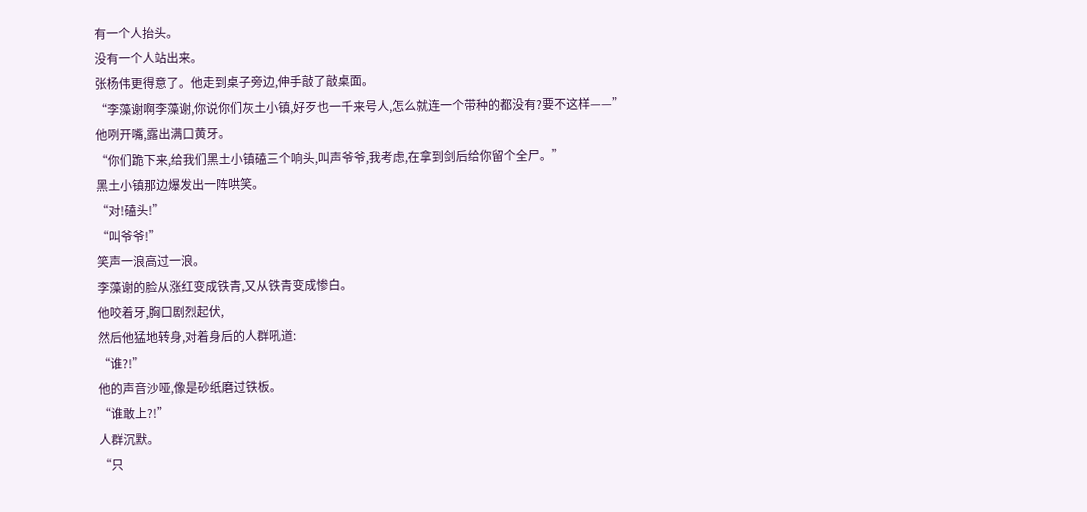有一个人抬头。
没有一个人站出来。
张杨伟更得意了。他走到桌子旁边,伸手敲了敲桌面。
“李藻谢啊李藻谢,你说你们灰土小镇,好歹也一千来号人,怎么就连一个带种的都没有?要不这样——”
他咧开嘴,露出满口黄牙。
“你们跪下来,给我们黑土小镇磕三个响头,叫声爷爷,我考虑,在拿到剑后给你留个全尸。”
黑土小镇那边爆发出一阵哄笑。
“对!磕头!”
“叫爷爷!”
笑声一浪高过一浪。
李藻谢的脸从涨红变成铁青,又从铁青变成惨白。
他咬着牙,胸口剧烈起伏,
然后他猛地转身,对着身后的人群吼道:
“谁?!”
他的声音沙哑,像是砂纸磨过铁板。
“谁敢上?!”
人群沉默。
“只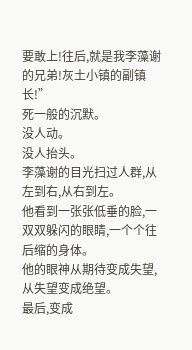要敢上!往后,就是我李藻谢的兄弟!灰土小镇的副镇长!”
死一般的沉默。
没人动。
没人抬头。
李藻谢的目光扫过人群,从左到右,从右到左。
他看到一张张低垂的脸,一双双躲闪的眼睛,一个个往后缩的身体。
他的眼神从期待变成失望,从失望变成绝望。
最后,变成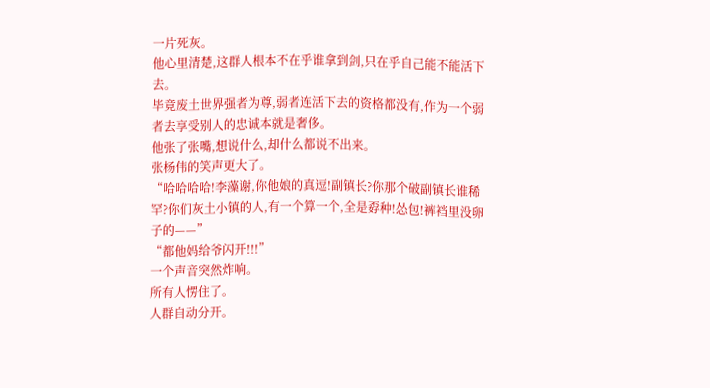一片死灰。
他心里清楚,这群人根本不在乎谁拿到剑,只在乎自己能不能活下去。
毕竟废土世界强者为尊,弱者连活下去的资格都没有,作为一个弱者去享受别人的忠诚本就是奢侈。
他张了张嘴,想说什么,却什么都说不出来。
张杨伟的笑声更大了。
“哈哈哈哈!李藻谢,你他娘的真逗!副镇长?你那个破副镇长谁稀罕?你们灰土小镇的人,有一个算一个,全是孬种!怂包!裤裆里没卵子的——”
“都他妈给爷闪开!!!”
一个声音突然炸响。
所有人愣住了。
人群自动分开。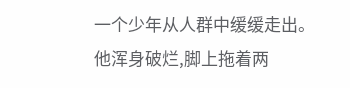一个少年从人群中缓缓走出。
他浑身破烂,脚上拖着两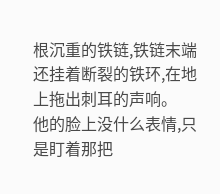根沉重的铁链,铁链末端还挂着断裂的铁环,在地上拖出刺耳的声响。
他的脸上没什么表情,只是盯着那把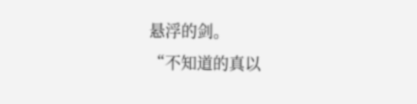悬浮的剑。
“不知道的真以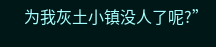为我灰土小镇没人了呢?”